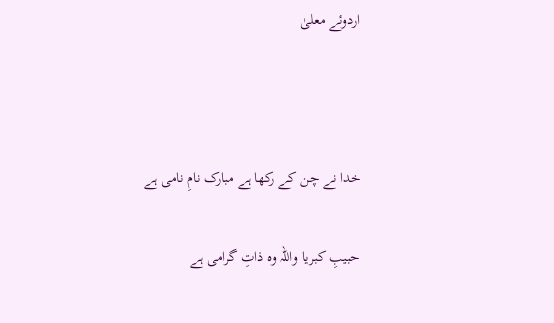اردوئے معلیٰ



خدا نے چن کے رکھا ہے مبارک نامِ نامی ہے

حبیبِ کبریا واللہ وہ ذاتِ گرامی ہے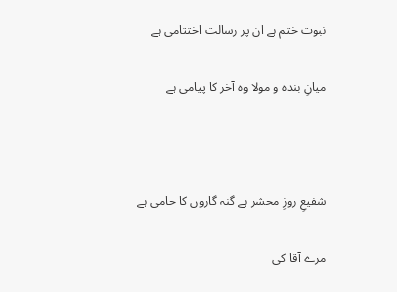نبوت ختم ہے ان پر رسالت اختتامی ہے

میانِ بندہ و مولا وہ آخر کا پیامی ہے



شفیعِ روزِ محشر ہے گنہ گاروں کا حامی ہے

مرے آقا کی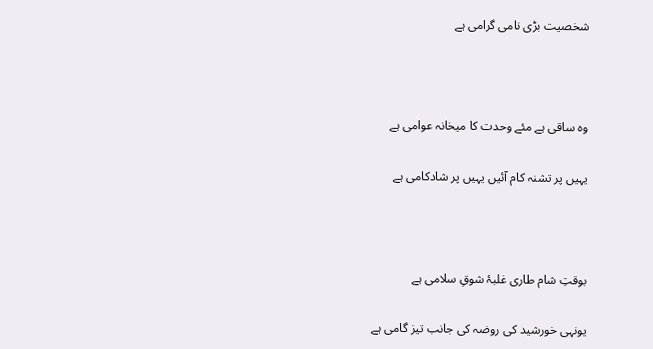شخصیت بڑی نامی گرامی ہے



وہ ساقی ہے مئے وحدت کا میخانہ عوامی ہے

یہیں پر تشنہ کام آئیں یہیں پر شادکامی ہے



بوقتِ شام طاری غلبۂ شوقِ سلامی ہے

یونہی خورشید کی روضہ کی جانب تیز گامی ہے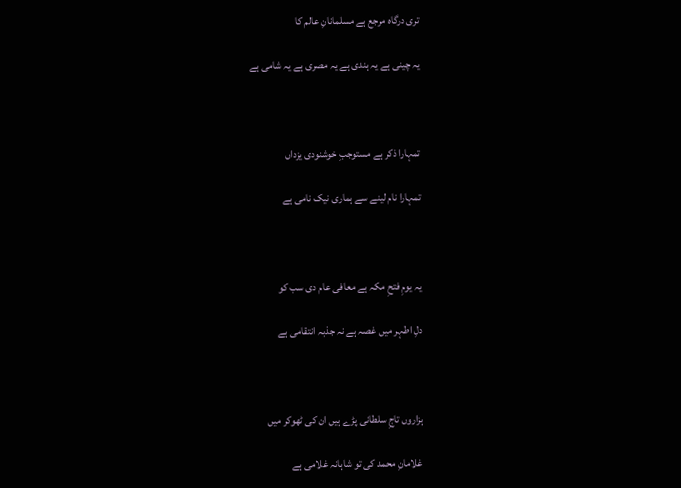تری درگاہ مرجع ہے مسلمانانِ عالم کا

یہ چینی ہے یہ ہندی ہے یہ مصری ہے یہ شامی ہے



تمہارا ذکر ہے مستوجبِ خوشنودی یزداں

تمہارا نام لینے سے ہماری نیک نامی ہے



یہ یومِ فتحِ مکہ ہے معافی عام دی سب کو

دلِ اطہر میں غصہ ہے نہ جذبہ انتقامی ہے



ہزاروں تاجِ سلطانی پڑے ہیں ان کی ٹھوکر میں

غلامانِ محمد کی تو شاہانہ غلامی ہے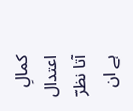کمالِ اعتدال آتا نظرؔ ہے ان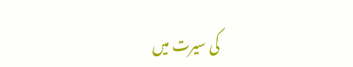کی سیرت میں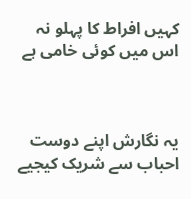کہیں افراط کا پہلو نہ اس میں کوئی خامی ہے



یہ نگارش اپنے دوست احباب سے شریک کیجیے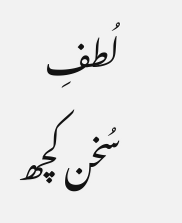لُطفِ سُخن کچھ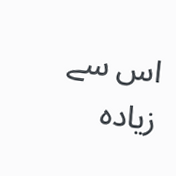اس سے زیادہ